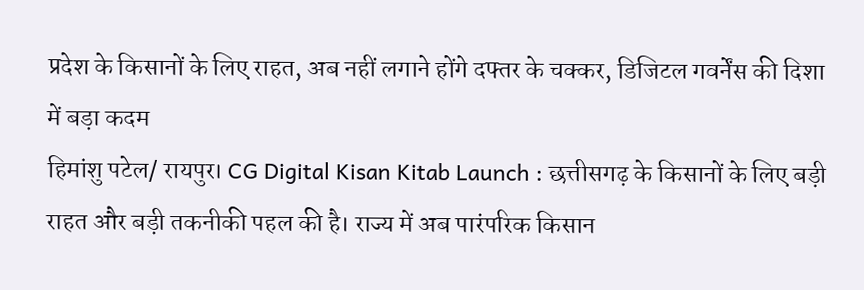प्रदेश के किसानों के लिए राहत, अब नहीं लगाने होंगे दफ्तर के चक्कर, डिजिटल गवर्नेंस की दिशा में बड़ा कदम
हिमांशु पटेल/ रायपुर। CG Digital Kisan Kitab Launch : छत्तीसगढ़ के किसानों के लिए बड़ी राहत और बड़ी तकनीकी पहल की है। राज्य में अब पारंपरिक किसान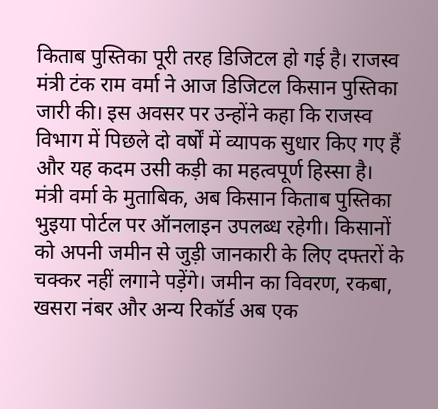किताब पुस्तिका पूरी तरह डिजिटल हो गई है। राजस्व मंत्री टंक राम वर्मा ने आज डिजिटल किसान पुस्तिका जारी की। इस अवसर पर उन्होंने कहा कि राजस्व विभाग में पिछले दो वर्षों में व्यापक सुधार किए गए हैं और यह कदम उसी कड़ी का महत्वपूर्ण हिस्सा है।
मंत्री वर्मा के मुताबिक, अब किसान किताब पुस्तिका भुइया पोर्टल पर ऑनलाइन उपलब्ध रहेगी। किसानों को अपनी जमीन से जुड़ी जानकारी के लिए दफ्तरों के चक्कर नहीं लगाने पड़ेंगे। जमीन का विवरण, रकबा, खसरा नंबर और अन्य रिकॉर्ड अब एक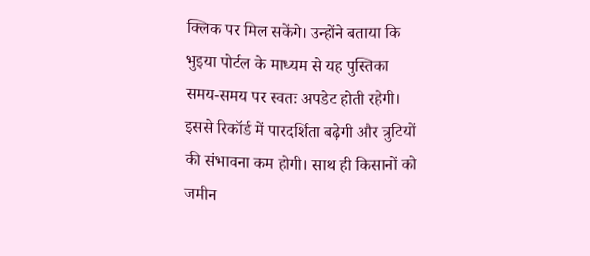क्लिक पर मिल सकेंगे। उन्होंने बताया कि भुइया पोर्टल के माध्यम से यह पुस्तिका समय-समय पर स्वतः अपडेट होती रहेगी। इससे रिकॉर्ड में पारदर्शिता बढ़ेगी और त्रुटियों की संभावना कम होगी। साथ ही किसानों को जमीन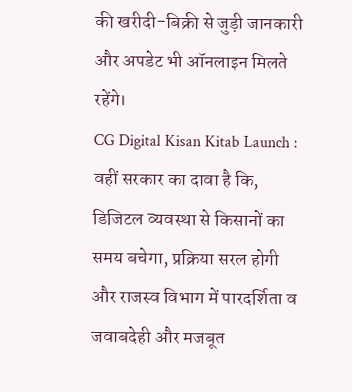की खरीदी-बिक्री से जुड़ी जानकारी और अपडेट भी ऑनलाइन मिलते रहेंगे।
CG Digital Kisan Kitab Launch : वहीं सरकार का दावा है कि, डिजिटल व्यवस्था से किसानों का समय बचेगा, प्रक्रिया सरल होगी और राजस्व विभाग में पारदर्शिता व जवाबदेही और मजबूत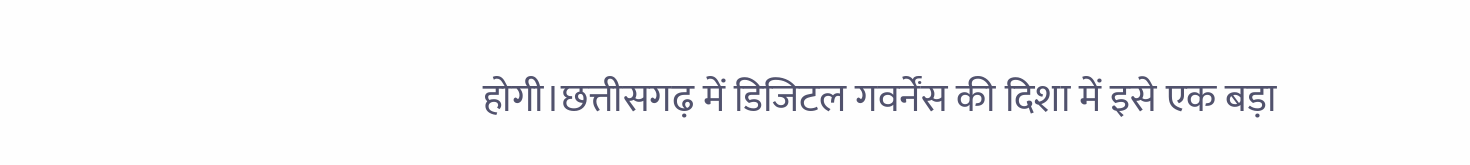होगी।छत्तीसगढ़ में डिजिटल गवर्नेंस की दिशा में इसे एक बड़ा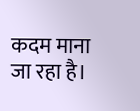कदम माना जा रहा है।